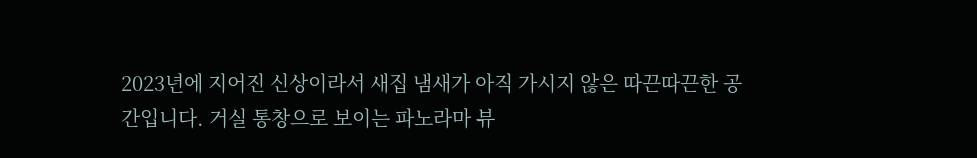2023년에 지어진 신상이라서 새집 냄새가 아직 가시지 않은 따끈따끈한 공간입니다. 거실 통창으로 보이는 파노라마 뷰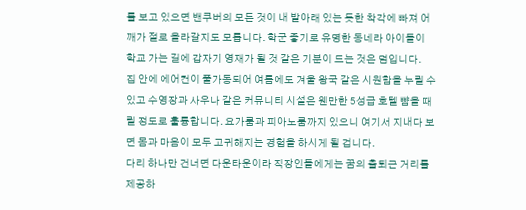를 보고 있으면 밴쿠버의 모든 것이 내 발아래 있는 듯한 착각에 빠져 어깨가 절로 올라갈지도 모릅니다. 학군 좋기로 유명한 동네라 아이들이 학교 가는 길에 갑자기 영재가 될 것 같은 기분이 드는 것은 덤입니다.
집 안에 에어컨이 풀가동되어 여름에도 겨울 왕국 같은 시원함을 누릴 수 있고 수영장과 사우나 같은 커뮤니티 시설은 웬만한 5성급 호텔 뺨을 때릴 정도로 훌륭합니다. 요가룸과 피아노룸까지 있으니 여기서 지내다 보면 몸과 마음이 모두 고귀해지는 경험을 하시게 될 겁니다.
다리 하나만 건너면 다운타운이라 직장인들에게는 꿈의 출퇴근 거리를 제공하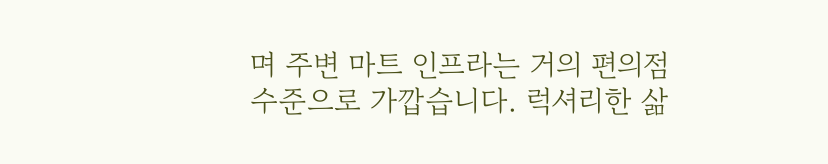며 주변 마트 인프라는 거의 편의점 수준으로 가깝습니다. 럭셔리한 삶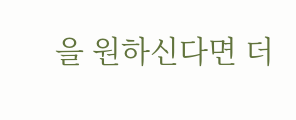을 원하신다면 더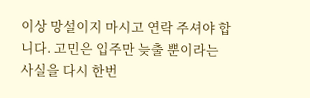이상 망설이지 마시고 연락 주셔야 합니다. 고민은 입주만 늦출 뿐이라는 사실을 다시 한번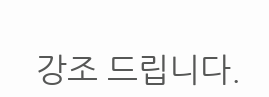강조 드립니다.